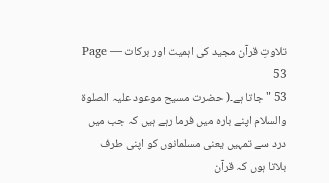تلاوتِ قرآن مجید کی اہمیت اور برکات — Page 53
53 " جاتا ہے۔( حضرت مسیح موعود علیہ الصلوۃ والسلام اپنے بارہ میں فرما رہے ہیں کہ جب میں درد سے تمہیں یعنی مسلمانوں کو اپنی طرف بلاتا ہوں کہ قرآن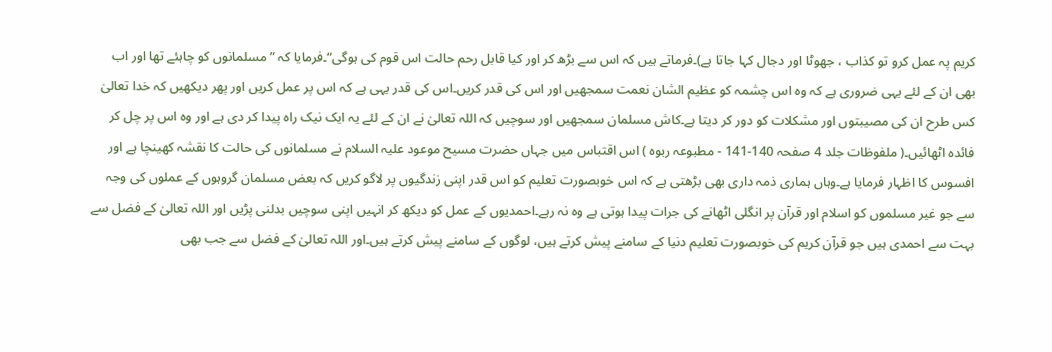کریم پہ عمل کرو تو کذاب ، جھوٹا اور دجال کہا جاتا ہے)۔فرماتے ہیں کہ اس سے بڑھ کر اور کیا قابل رحم حالت اس قوم کی ہوگی“۔فرمایا کہ ”مسلمانوں کو چاہئے تھا اور اب بھی ان کے لئے یہی ضروری ہے کہ وہ اس چشمہ کو عظیم الشان نعمت سمجھیں اور اس کی قدر کریں۔اس کی قدر یہی ہے کہ اس پر عمل کریں اور پھر دیکھیں کہ خدا تعالیٰ کس طرح ان کی مصیبتوں اور مشکلات کو دور کر دیتا ہے۔کاش مسلمان سمجھیں اور سوچیں کہ اللہ تعالیٰ نے ان کے لئے یہ ایک نیک راہ پیدا کر دی ہے اور وہ اس پر چل کر فائدہ اٹھائیں۔( ملفوظات جلد 4 صفحہ 140-141 - مطبوعہ ربوہ ) اس اقتباس میں جہاں حضرت مسیح موعود علیہ السلام نے مسلمانوں کی حالت کا نقشہ کھینچا ہے اور افسوس کا اظہار فرمایا ہے۔وہاں ہماری ذمہ داری بھی بڑھتی ہے کہ اس خوبصورت تعلیم کو اس قدر اپنی زندگیوں پر لاگو کریں کہ بعض مسلمان گروہوں کے عملوں کی وجہ سے جو غیر مسلموں کو اسلام اور قرآن پر انگلی اٹھانے کی جرات پیدا ہوتی ہے وہ نہ رہے۔احمدیوں کے عمل کو دیکھ کر انہیں اپنی سوچیں بدلنی پڑیں اور اللہ تعالیٰ کے فضل سے بہت سے احمدی ہیں جو قرآن کریم کی خوبصورت تعلیم دنیا کے سامنے پیش کرتے ہیں، لوگوں کے سامنے پیش کرتے ہیں۔اور اللہ تعالیٰ کے فضل سے جب بھی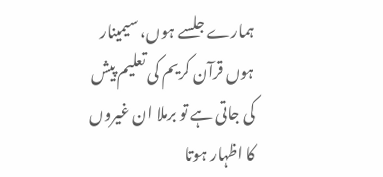ہمارے جلسے ہوں، سیمینار ہوں قرآن کریم کی تعلیم پیش کی جاتی ہے تو برملا ان غیروں کا اظہار ہوتا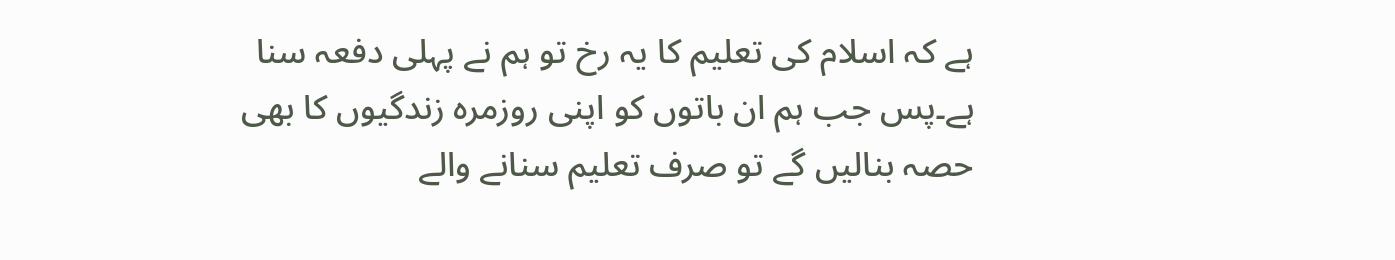ہے کہ اسلام کی تعلیم کا یہ رخ تو ہم نے پہلی دفعہ سنا ہے۔پس جب ہم ان باتوں کو اپنی روزمرہ زندگیوں کا بھی حصہ بنالیں گے تو صرف تعلیم سنانے والے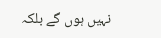نہیں ہوں گے بلکہ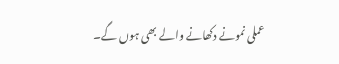عملی نمونے دکھانے والے بھی ہوں گے۔